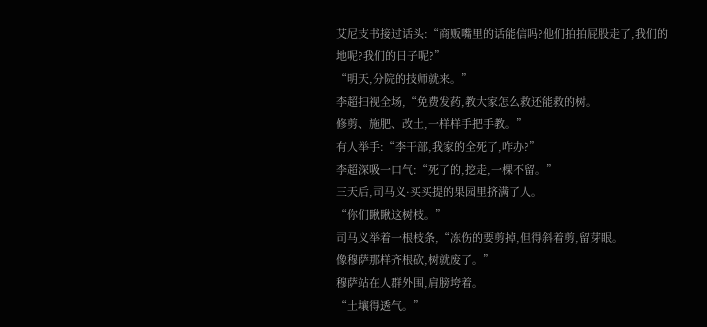艾尼支书接过话头:“商贩嘴里的话能信吗?他们拍拍屁股走了,我们的地呢?我们的日子呢?”
“明天,分院的技师就来。”
李超扫视全场,“免费发药,教大家怎么救还能救的树。
修剪、施肥、改土,一样样手把手教。”
有人举手:“李干部,我家的全死了,咋办?”
李超深吸一口气:“死了的,挖走,一棵不留。”
三天后,司马义·买买提的果园里挤满了人。
“你们瞅瞅这树枝。”
司马义举着一根枝条,“冻伤的要剪掉,但得斜着剪,留芽眼。
像穆萨那样齐根砍,树就废了。”
穆萨站在人群外围,肩膀垮着。
“土壤得透气。”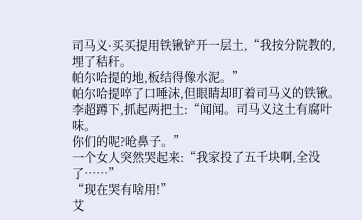司马义·买买提用铁锹铲开一层土,“我按分院教的,埋了秸秆。
帕尔哈提的地,板结得像水泥。”
帕尔哈提啐了口唾沫,但眼睛却盯着司马义的铁锹。
李超蹲下,抓起两把土:“闻闻。司马义这土有腐叶味。
你们的呢?呛鼻子。”
一个女人突然哭起来:“我家投了五千块啊,全没了……”
“现在哭有啥用!”
艾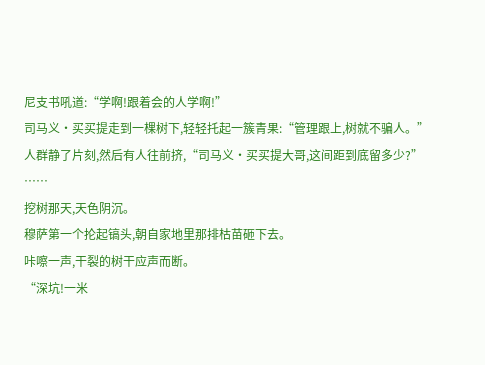尼支书吼道:“学啊!跟着会的人学啊!”
司马义·买买提走到一棵树下,轻轻托起一簇青果:“管理跟上,树就不骗人。”
人群静了片刻,然后有人往前挤,“司马义·买买提大哥,这间距到底留多少?”
……
挖树那天,天色阴沉。
穆萨第一个抡起镐头,朝自家地里那排枯苗砸下去。
咔嚓一声,干裂的树干应声而断。
“深坑!一米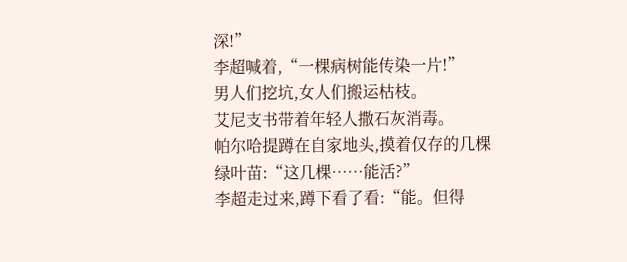深!”
李超喊着,“一棵病树能传染一片!”
男人们挖坑,女人们搬运枯枝。
艾尼支书带着年轻人撒石灰消毒。
帕尔哈提蹲在自家地头,摸着仅存的几棵绿叶苗:“这几棵……能活?”
李超走过来,蹲下看了看:“能。但得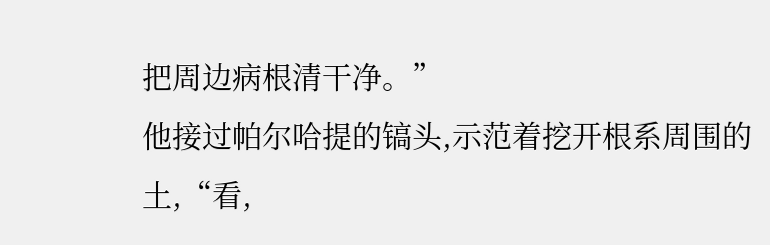把周边病根清干净。”
他接过帕尔哈提的镐头,示范着挖开根系周围的土,“看,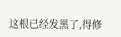这根已经发黑了,得修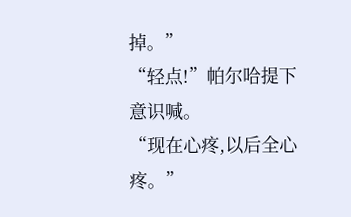掉。”
“轻点!”帕尔哈提下意识喊。
“现在心疼,以后全心疼。”